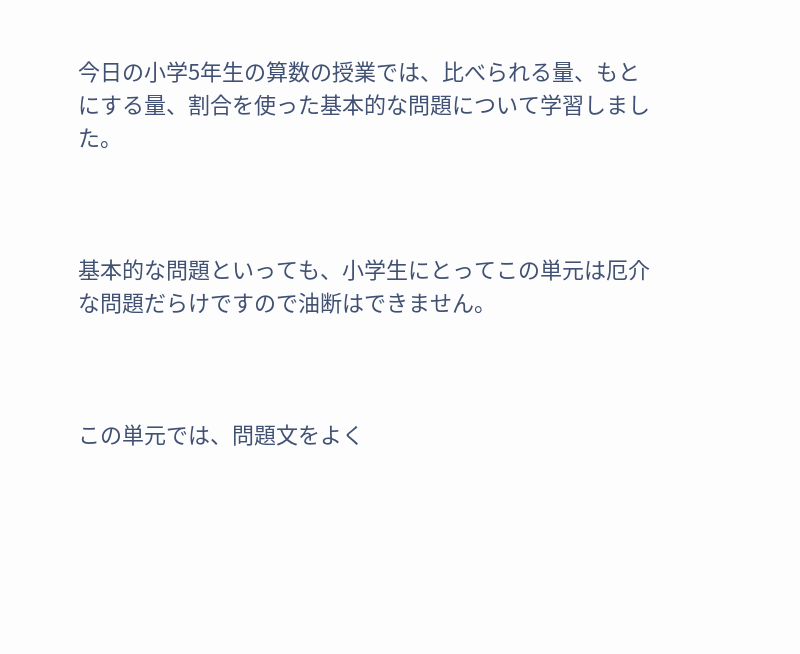今日の小学5年生の算数の授業では、比べられる量、もとにする量、割合を使った基本的な問題について学習しました。



基本的な問題といっても、小学生にとってこの単元は厄介な問題だらけですので油断はできません。



この単元では、問題文をよく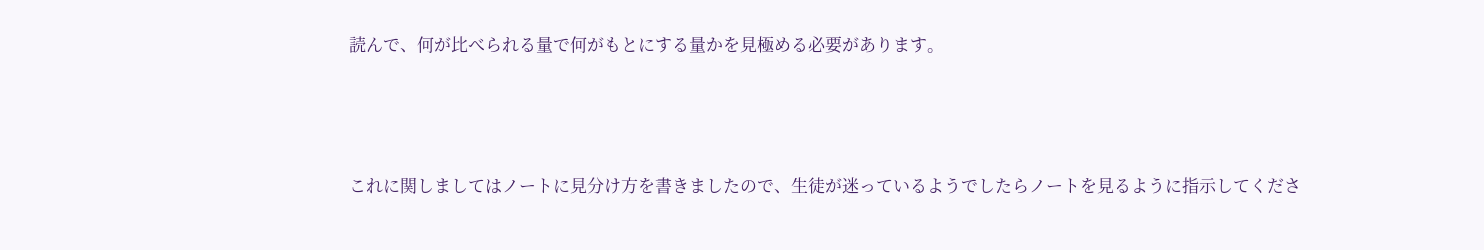読んで、何が比べられる量で何がもとにする量かを見極める必要があります。



これに関しましてはノートに見分け方を書きましたので、生徒が迷っているようでしたらノートを見るように指示してくださ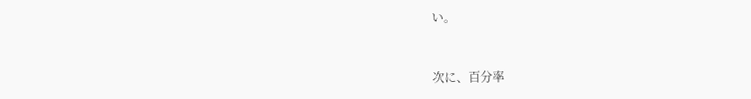い。



次に、百分率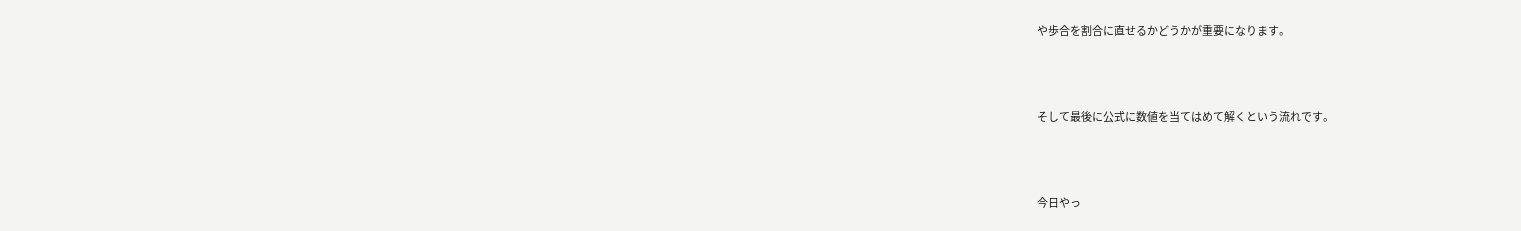や歩合を割合に直せるかどうかが重要になります。



そして最後に公式に数値を当てはめて解くという流れです。



今日やっ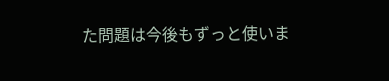た問題は今後もずっと使いま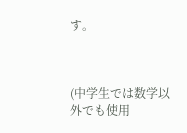す。



(中学生では数学以外でも使用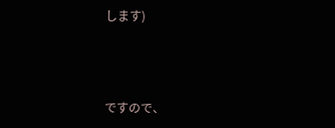します)



ですので、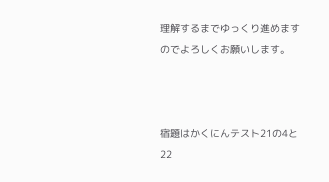理解するまでゆっくり進めますのでよろしくお願いします。



宿題はかくにんテスト21の4と22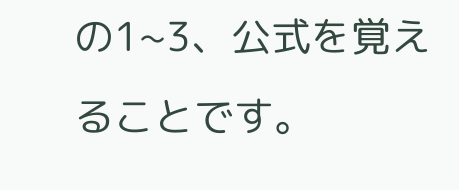の1~3、公式を覚えることです。